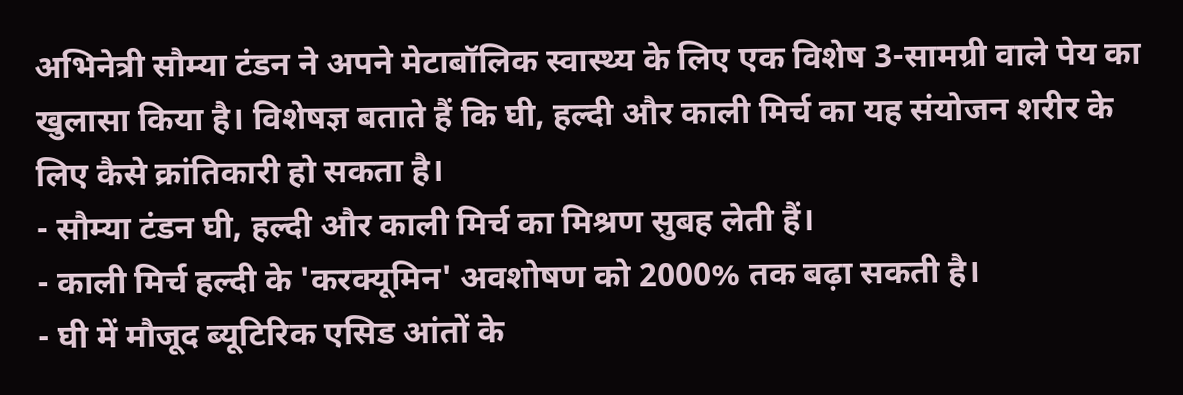अभिनेत्री सौम्या टंडन ने अपने मेटाबॉलिक स्वास्थ्य के लिए एक विशेष 3-सामग्री वाले पेय का खुलासा किया है। विशेषज्ञ बताते हैं कि घी, हल्दी और काली मिर्च का यह संयोजन शरीर के लिए कैसे क्रांतिकारी हो सकता है।
- सौम्या टंडन घी, हल्दी और काली मिर्च का मिश्रण सुबह लेती हैं।
- काली मिर्च हल्दी के 'करक्यूमिन' अवशोषण को 2000% तक बढ़ा सकती है।
- घी में मौजूद ब्यूटिरिक एसिड आंतों के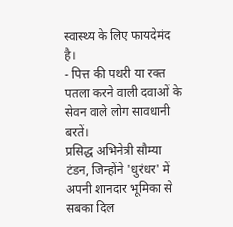स्वास्थ्य के लिए फायदेमंद है।
- पित्त की पथरी या रक्त पतला करने वाली दवाओं के सेवन वाले लोग सावधानी बरतें।
प्रसिद्ध अभिनेत्री सौम्या टंडन, जिन्होंने 'धुरंधर' में अपनी शानदार भूमिका से सबका दिल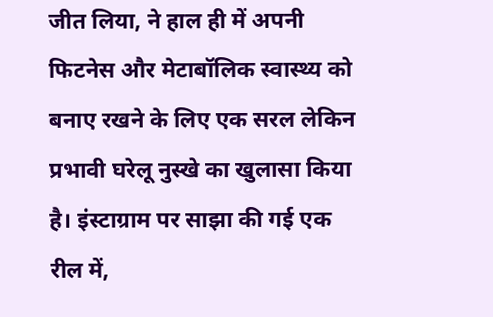जीत लिया, ने हाल ही में अपनी फिटनेस और मेटाबॉलिक स्वास्थ्य को बनाए रखने के लिए एक सरल लेकिन प्रभावी घरेलू नुस्खे का खुलासा किया है। इंस्टाग्राम पर साझा की गई एक रील में,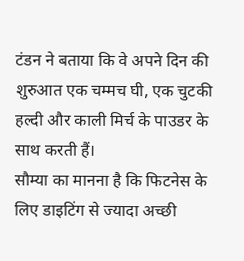टंडन ने बताया कि वे अपने दिन की शुरुआत एक चम्मच घी, एक चुटकी हल्दी और काली मिर्च के पाउडर के साथ करती हैं।
सौम्या का मानना है कि फिटनेस के लिए डाइटिंग से ज्यादा अच्छी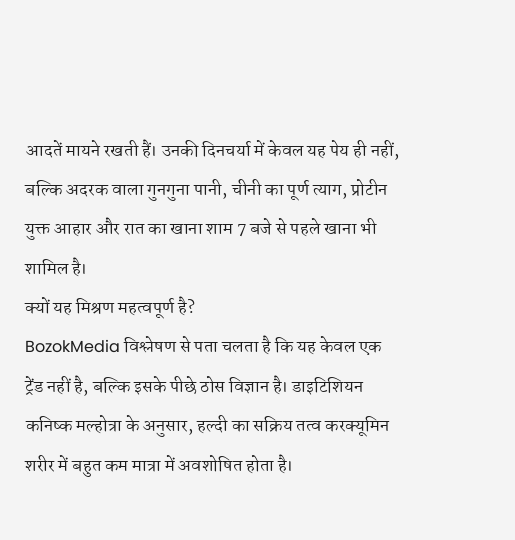आदतें मायने रखती हैं। उनकी दिनचर्या में केवल यह पेय ही नहीं, बल्कि अदरक वाला गुनगुना पानी, चीनी का पूर्ण त्याग, प्रोटीन युक्त आहार और रात का खाना शाम 7 बजे से पहले खाना भी शामिल है।
क्यों यह मिश्रण महत्वपूर्ण है?
BozokMedia विश्लेषण से पता चलता है कि यह केवल एक ट्रेंड नहीं है, बल्कि इसके पीछे ठोस विज्ञान है। डाइटिशियन कनिष्क मल्होत्रा के अनुसार, हल्दी का सक्रिय तत्व करक्यूमिन शरीर में बहुत कम मात्रा में अवशोषित होता है।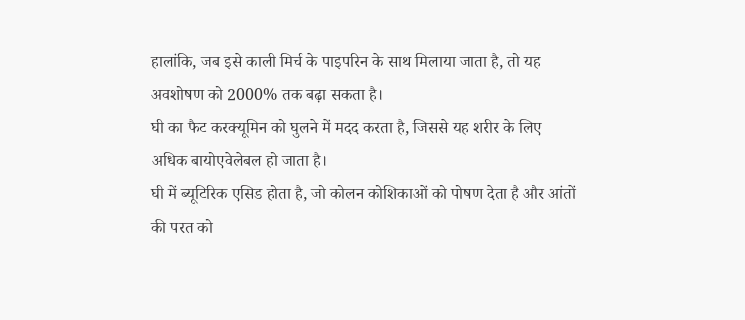हालांकि, जब इसे काली मिर्च के पाइपरिन के साथ मिलाया जाता है, तो यह अवशोषण को 2000% तक बढ़ा सकता है।
घी का फैट करक्यूमिन को घुलने में मदद करता है, जिससे यह शरीर के लिए अधिक बायोएवेलेबल हो जाता है।
घी में ब्यूटिरिक एसिड होता है, जो कोलन कोशिकाओं को पोषण देता है और आंतों की परत को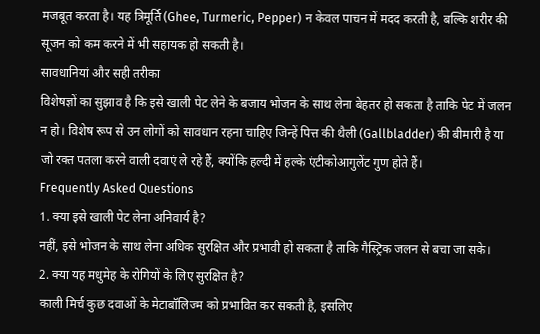मजबूत करता है। यह त्रिमूर्ति (Ghee, Turmeric, Pepper) न केवल पाचन में मदद करती है, बल्कि शरीर की सूजन को कम करने में भी सहायक हो सकती है।
सावधानियां और सही तरीका
विशेषज्ञों का सुझाव है कि इसे खाली पेट लेने के बजाय भोजन के साथ लेना बेहतर हो सकता है ताकि पेट में जलन न हो। विशेष रूप से उन लोगों को सावधान रहना चाहिए जिन्हें पित्त की थैली (Gallbladder) की बीमारी है या जो रक्त पतला करने वाली दवाएं ले रहे हैं, क्योंकि हल्दी में हल्के एंटीकोआगुलेंट गुण होते हैं।
Frequently Asked Questions
1. क्या इसे खाली पेट लेना अनिवार्य है?
नहीं, इसे भोजन के साथ लेना अधिक सुरक्षित और प्रभावी हो सकता है ताकि गैस्ट्रिक जलन से बचा जा सके।
2. क्या यह मधुमेह के रोगियों के लिए सुरक्षित है?
काली मिर्च कुछ दवाओं के मेटाबॉलिज्म को प्रभावित कर सकती है, इसलिए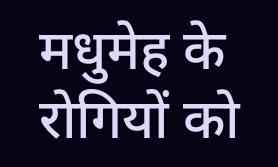मधुमेह के रोगियों को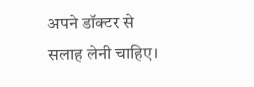अपने डॉक्टर से सलाह लेनी चाहिए।